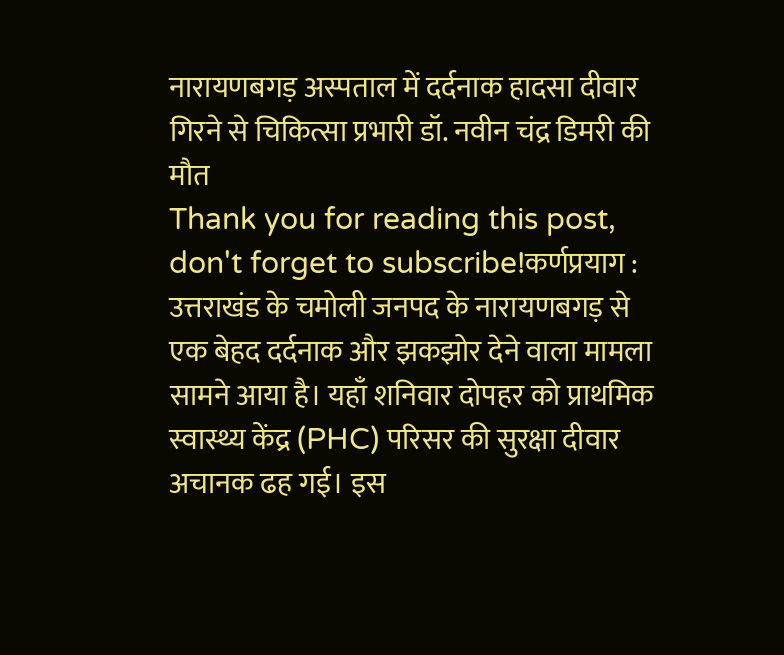नारायणबगड़ अस्पताल में दर्दनाक हादसा दीवार गिरने से चिकित्सा प्रभारी डॉ. नवीन चंद्र डिमरी की मौत
Thank you for reading this post, don't forget to subscribe!कर्णप्रयाग : उत्तराखंड के चमोली जनपद के नारायणबगड़ से एक बेहद दर्दनाक और झकझोर देने वाला मामला सामने आया है। यहाँ शनिवार दोपहर को प्राथमिक स्वास्थ्य केंद्र (PHC) परिसर की सुरक्षा दीवार अचानक ढह गई। इस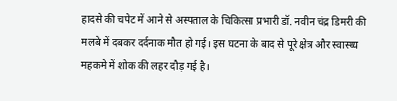हादसे की चपेट में आने से अस्पताल के चिकित्सा प्रभारी डॉ. नवीन चंद्र डिमरी की मलबे में दबकर दर्दनाक मौत हो गई। इस घटना के बाद से पूरे क्षेत्र और स्वास्थ्य महकमे में शोक की लहर दौड़ गई है।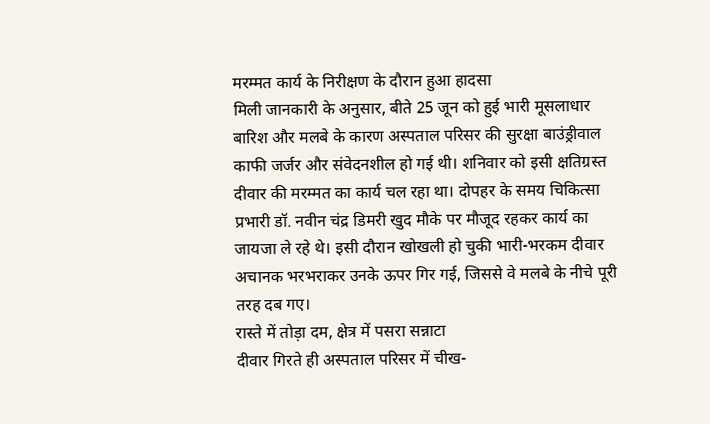मरम्मत कार्य के निरीक्षण के दौरान हुआ हादसा
मिली जानकारी के अनुसार, बीते 25 जून को हुई भारी मूसलाधार बारिश और मलबे के कारण अस्पताल परिसर की सुरक्षा बाउंड्रीवाल काफी जर्जर और संवेदनशील हो गई थी। शनिवार को इसी क्षतिग्रस्त दीवार की मरम्मत का कार्य चल रहा था। दोपहर के समय चिकित्सा प्रभारी डॉ. नवीन चंद्र डिमरी खुद मौके पर मौजूद रहकर कार्य का जायजा ले रहे थे। इसी दौरान खोखली हो चुकी भारी-भरकम दीवार अचानक भरभराकर उनके ऊपर गिर गई, जिससे वे मलबे के नीचे पूरी तरह दब गए।
रास्ते में तोड़ा दम, क्षेत्र में पसरा सन्नाटा
दीवार गिरते ही अस्पताल परिसर में चीख-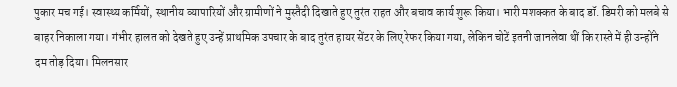पुकार मच गई। स्वास्थ्य कर्मियों, स्थानीय व्यापारियों और ग्रामीणों ने मुस्तैदी दिखाते हुए तुरंत राहत और बचाव कार्य शुरू किया। भारी मशक्कत के बाद डॉ. डिमरी को मलबे से बाहर निकाला गया। गंभीर हालत को देखते हुए उन्हें प्राथमिक उपचार के बाद तुरंत हायर सेंटर के लिए रेफर किया गया, लेकिन चोटें इतनी जानलेवा थीं कि रास्ते में ही उन्होंने दम तोड़ दिया। मिलनसार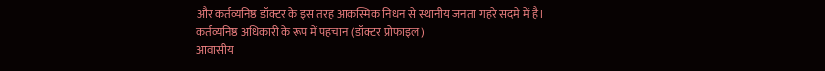और कर्तव्यनिष्ठ डॉक्टर के इस तरह आकस्मिक निधन से स्थानीय जनता गहरे सदमे में है।
कर्तव्यनिष्ठ अधिकारी के रूप में पहचान (डॉक्टर प्रोफाइल)
आवासीय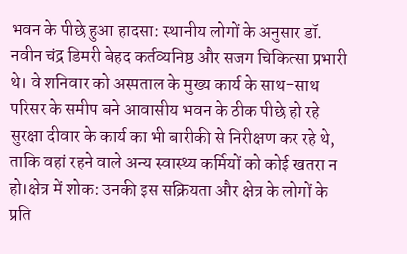भवन के पीछे हुआ हादसा: स्थानीय लोगों के अनुसार डॉ. नवीन चंद्र डिमरी बेहद कर्तव्यनिष्ठ और सजग चिकित्सा प्रभारी थे। वे शनिवार को अस्पताल के मुख्य कार्य के साथ-साथ परिसर के समीप बने आवासीय भवन के ठीक पीछे हो रहे सुरक्षा दीवार के कार्य का भी बारीकी से निरीक्षण कर रहे थे, ताकि वहां रहने वाले अन्य स्वास्थ्य कर्मियों को कोई खतरा न हो।क्षेत्र में शोक: उनकी इस सक्रियता और क्षेत्र के लोगों के प्रति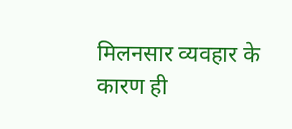मिलनसार व्यवहार के कारण ही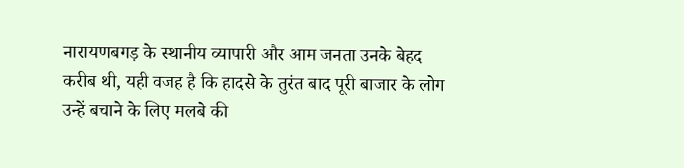नारायणबगड़ के स्थानीय व्यापारी और आम जनता उनके बेहद करीब थी, यही वजह है कि हादसे के तुरंत बाद पूरी बाजार के लोग उन्हें बचाने के लिए मलबे की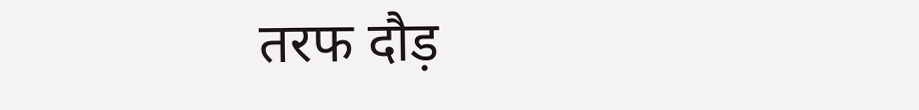तरफ दौड़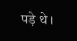पड़े थे।